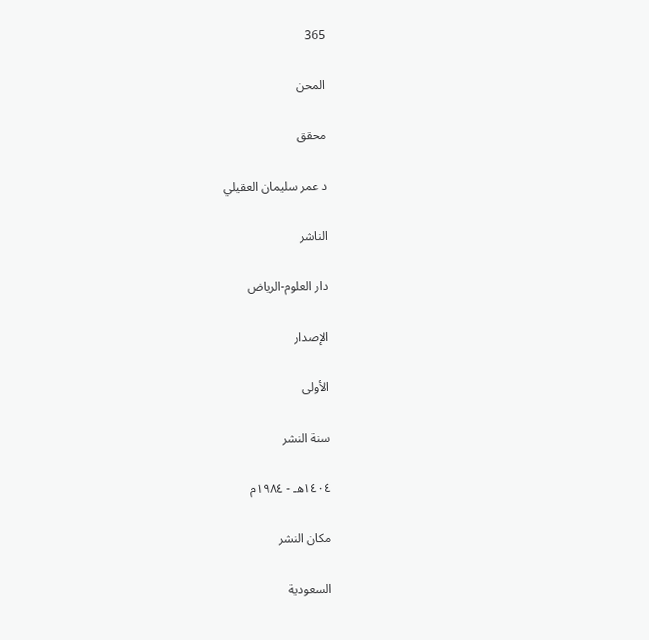365

المحن

محقق

د عمر سليمان العقيلي

الناشر

دار العلوم-الرياض

الإصدار

الأولى

سنة النشر

١٤٠٤هـ - ١٩٨٤م

مكان النشر

السعودية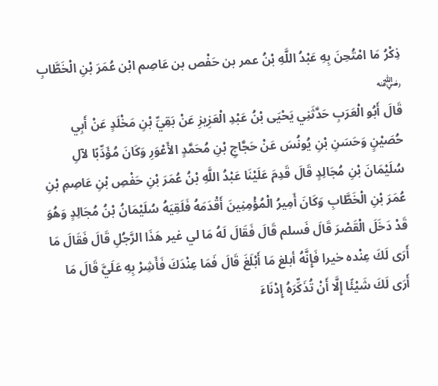ذِكْرُ مَا امْتُحِنَ بِهِ عَبْدُ اللَّهِ بْنُ عمر بن حَفْص بن عَاصِم ابْن عُمَرَ بْنِ الْخَطَّابِ ﵁
قَالَ أَبُو الْعَرَبِ حَدَّثَنِي يَحْيَى بْنُ عَبْدِ الْعَزِيزِ عَنْ بَقِيِّ بْنِ مَخْلَدٍ عَنْ أَبِي حُصَيْنٍ وَحَسَنِ بْنِ يُونُسَ عَنْ حَجَّاجِ بْنِ مُحَمَّدٍ الأَعْوَرِ وَكَانَ مُؤَدِّبًا لآلِ سُلَيْمَانَ بْنِ مُجَالِدٍ قَالَ قَدِمَ عَلَيْنَا عَبْدُ اللَّهِ بْنُ عُمَرَ بْنِ حَفْصِ بْنِ عَاصِمِ بْنِ عُمَرَ بْنِ الْخَطَّابِ وَكَانَ أَمِيرُ الْمُؤْمِنِينَ أَقْدَمَهُ فَلَقِيَهُ سُلَيْمَانُ بْنُ مُجَالِدٍ وَهُوَ قَدْ دَخَلَ الْقَصْرَ قَالَ فَسلم قَالَ فَقَالَ لَهُ مَا لي غير هَذَا الرَّجُلِ قَالَ فَقَالَ مَا أَرَى لَكَ عِنْده خيرا فَإِنَّهُ أبلغ مَا أَبْلَغَ قَالَ فَمَا عِنْدَكَ فَأَشِرْ بِهِ عَلَيَّ قَالَ مَا أَرَى لَكَ شَيْئًا إِلَّا أَنْ تُذَكِّرَهُ إِدْنَاءَ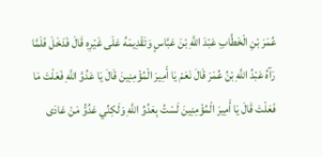عُمَرَ بْنِ الْخَطَّابِ عَبْدَ اللَّهِ بْنَ عَبَّاسٍ وَتَقْدِيمَهُ عَلَى غَيْرِهِ قَالَ فَدَخَلَ فَلَمَّا رَآهُ عَبْدُ اللَّهِ بْنُ عُمَرَ قَالَ نَعَمْ يَا أَمِيرَ الْمُؤْمِنِينَ قَالَ يَا عَدُوَّ اللَّهِ فَعَلْتَ مَا فَعَلْتَ قَالَ يَا أَمِيرَ الْمُؤْمِنِينَ لَسْتُ بِعَدُوِّ اللَّهِ وَلَكِنِّي عَدُوُّ مَنْ عَادَى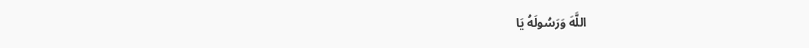اللَّهَ وَرَسُولَهُ يَا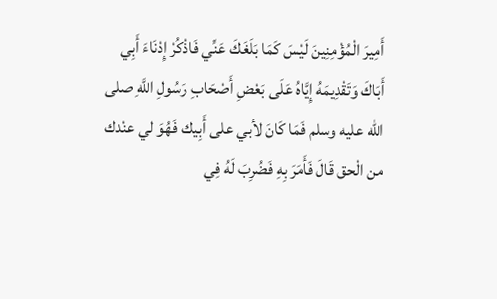أَمِيرَ الْمُؤْمِنِينَ لَيْسَ كَمَا بَلَغَكَ عَنِّي فَاذْكُرْ إِدْنَاءَ أَبِي أَبَاكَ وَتَقْدِيمَهُ إِيَّاهُ عَلَى بَعْضِ أَصْحَابِ رَسُولِ اللَّهِ صلى الله عليه وسلم فَمَا كَانَ لأبي على أَبِيك فَهُوَ لي عنْدك من الْحق قَالَ فَأَمَرَ بِهِ فَضُرِبَ لَهُ فِي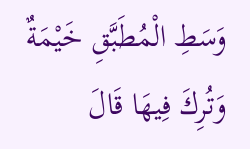وَسَطِ الْمُطَبَّقِ خَيْمَةٌ وَتُرِكَ فِيهَا قَالَ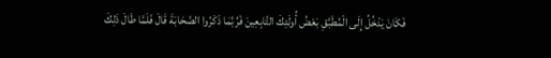فَكَانَ يَدْخُلُ إِلَى الْمُطَبَّقِ بَعْضُ أُولَئِكَ التَّابِعِينَ فَرُبَّمَا ذَكَرُوا الصَّحَابَةَ قَالَ فَلَمَّا طَالَ ذَلِكَ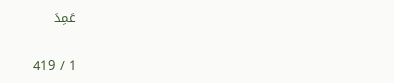عَمِدَ

1 / 419